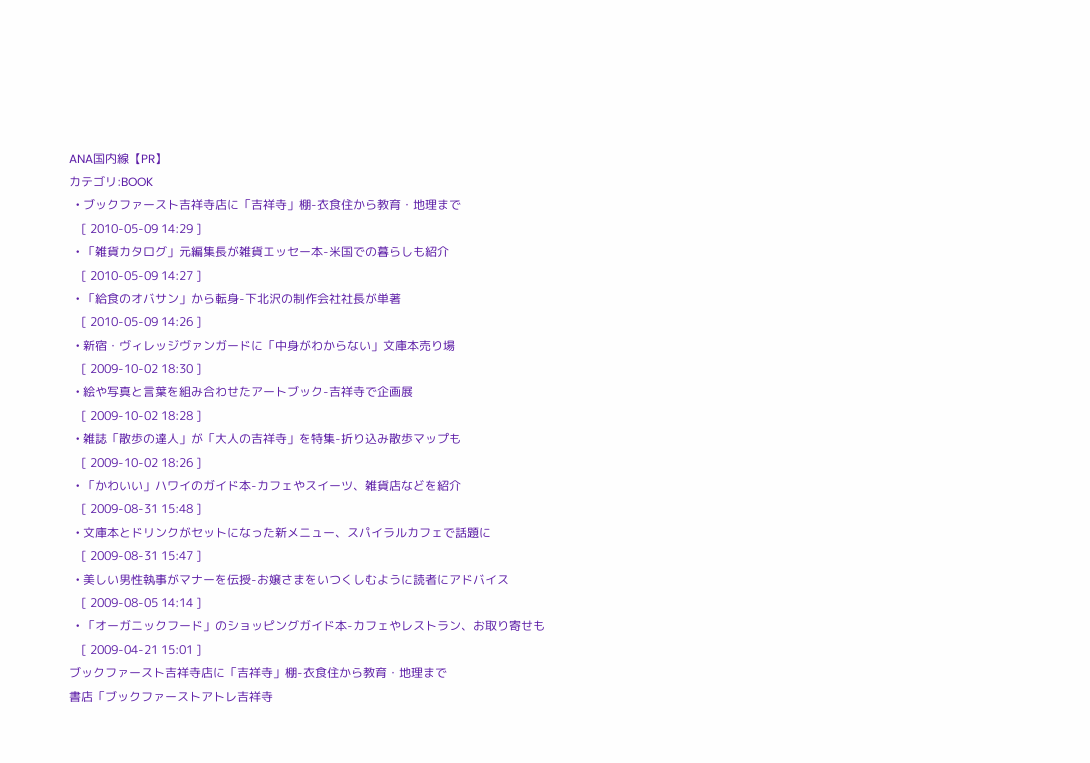ANA国内線【PR】
カテゴリ:BOOK
  • ブックファースト吉祥寺店に「吉祥寺」棚-衣食住から教育・地理まで
    [ 2010-05-09 14:29 ]
  • 「雑貨カタログ」元編集長が雑貨エッセー本-米国での暮らしも紹介
    [ 2010-05-09 14:27 ]
  • 「給食のオバサン」から転身-下北沢の制作会社社長が単著
    [ 2010-05-09 14:26 ]
  • 新宿・ヴィレッジヴァンガードに「中身がわからない」文庫本売り場
    [ 2009-10-02 18:30 ]
  • 絵や写真と言葉を組み合わせたアートブック-吉祥寺で企画展
    [ 2009-10-02 18:28 ]
  • 雑誌「散歩の達人」が「大人の吉祥寺」を特集-折り込み散歩マップも
    [ 2009-10-02 18:26 ]
  • 「かわいい」ハワイのガイド本-カフェやスイーツ、雑貨店などを紹介
    [ 2009-08-31 15:48 ]
  • 文庫本とドリンクがセットになった新メニュー、スパイラルカフェで話題に
    [ 2009-08-31 15:47 ]
  • 美しい男性執事がマナーを伝授-お嬢さまをいつくしむように読者にアドバイス
    [ 2009-08-05 14:14 ]
  • 「オーガニックフード」のショッピングガイド本-カフェやレストラン、お取り寄せも
    [ 2009-04-21 15:01 ]
ブックファースト吉祥寺店に「吉祥寺」棚-衣食住から教育・地理まで
書店「ブックファーストアトレ吉祥寺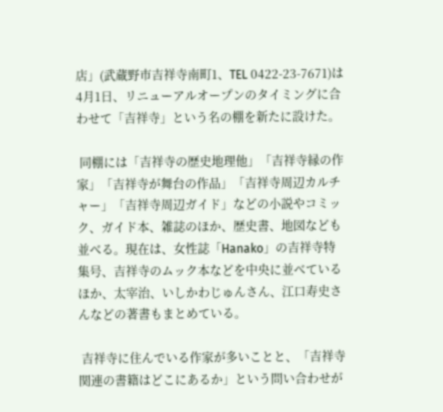店」(武蔵野市吉祥寺南町1、TEL 0422-23-7671)は4月1日、リニューアルオープンのタイミングに合わせて「吉祥寺」という名の棚を新たに設けた。

 同棚には「吉祥寺の歴史地理他」「吉祥寺縁の作家」「吉祥寺が舞台の作品」「吉祥寺周辺カルチャー」「吉祥寺周辺ガイド」などの小説やコミック、ガイド本、雑誌のほか、歴史書、地図なども並べる。現在は、女性誌「Hanako」の吉祥寺特集号、吉祥寺のムック本などを中央に並べているほか、太宰治、いしかわじゅんさん、江口寿史さんなどの著書もまとめている。

 吉祥寺に住んでいる作家が多いことと、「吉祥寺関連の書籍はどこにあるか」という問い合わせが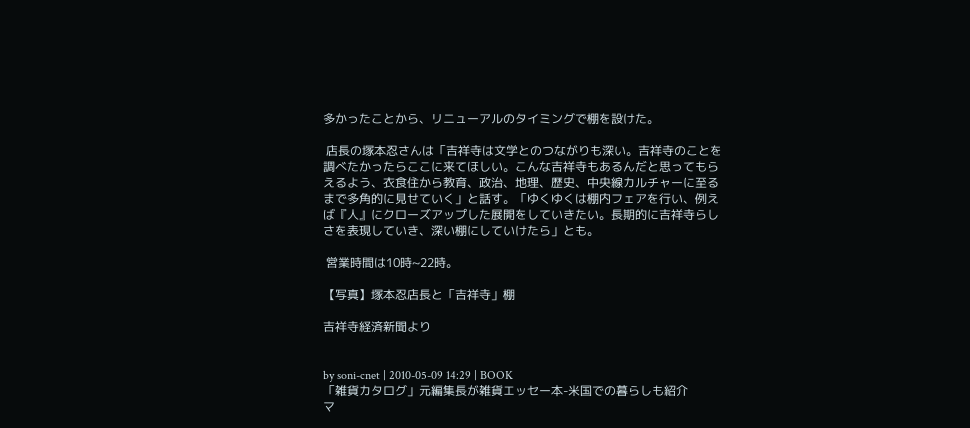多かったことから、リニューアルのタイミングで棚を設けた。

 店長の塚本忍さんは「吉祥寺は文学とのつながりも深い。吉祥寺のことを調べたかったらここに来てほしい。こんな吉祥寺もあるんだと思ってもらえるよう、衣食住から教育、政治、地理、歴史、中央線カルチャーに至るまで多角的に見せていく」と話す。「ゆくゆくは棚内フェアを行い、例えば『人』にクローズアップした展開をしていきたい。長期的に吉祥寺らしさを表現していき、深い棚にしていけたら」とも。

 営業時間は10時~22時。

【写真】塚本忍店長と「吉祥寺」棚

吉祥寺経済新聞より


by soni-cnet | 2010-05-09 14:29 | BOOK
「雑貨カタログ」元編集長が雑貨エッセー本-米国での暮らしも紹介
マ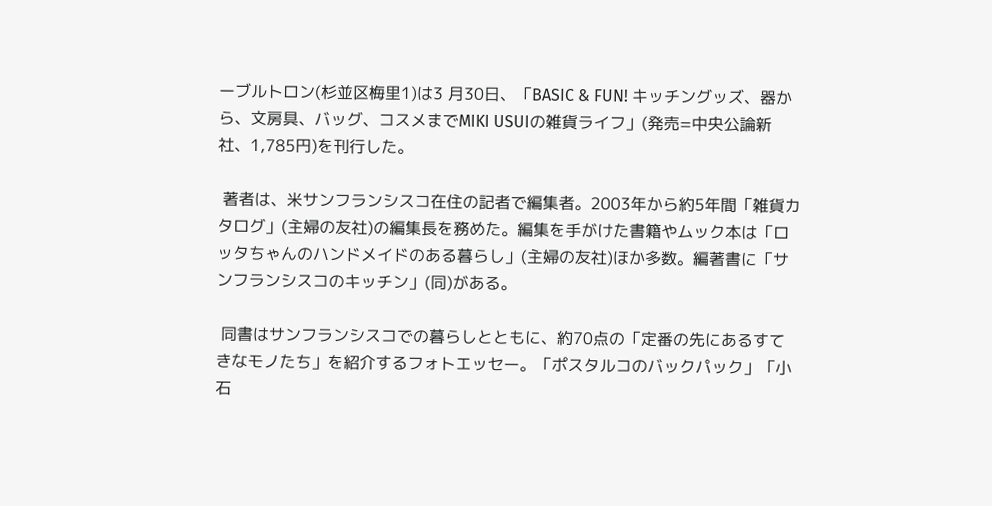ーブルトロン(杉並区梅里1)は3 月30日、「BASIC & FUN! キッチングッズ、器から、文房具、バッグ、コスメまでMIKI USUIの雑貨ライフ」(発売=中央公論新社、1,785円)を刊行した。

 著者は、米サンフランシスコ在住の記者で編集者。2003年から約5年間「雑貨カタログ」(主婦の友社)の編集長を務めた。編集を手がけた書籍やムック本は「ロッタちゃんのハンドメイドのある暮らし」(主婦の友社)ほか多数。編著書に「サンフランシスコのキッチン」(同)がある。

 同書はサンフランシスコでの暮らしとともに、約70点の「定番の先にあるすてきなモノたち」を紹介するフォトエッセー。「ポスタルコのバックパック」「小石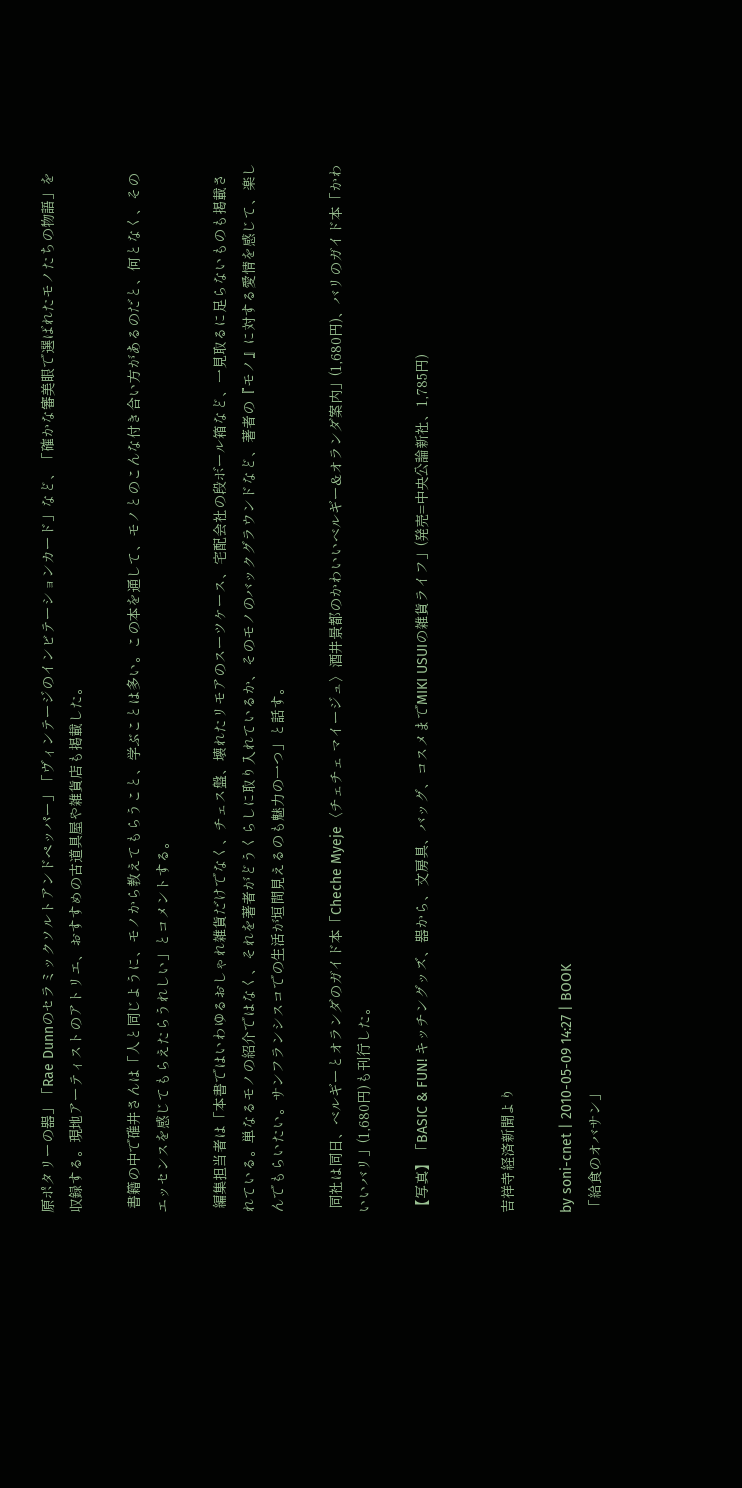原ポタリーの器」「Rae Dunnのセラミックソルトアンドペッパー」「ヴィンテージのインビテーションカード」など、「確かな審美眼で選ばれたモノたちの物語」を収録する。現地アーティストのアトリエ、おすすめの古道具屋や雑貨店も掲載した。

 書籍の中で碓井さんは「人と同じように、モノから教えてもらうこと、学ぶことは多い。この本を通して、モノとのこんな付き合い方があるのだと、何となく、そのエッセンスを感じてもらえたらうれしい」とコメントする。

 編集担当者は「本書ではいわゆるおしゃれ雑貨だけでなく、チェス盤、壊れたリモアのスーツケース、宅配会社の段ボール箱など、一見取るに足らないものも掲載されている。単なるモノの紹介ではなく、それを著者がどうくらしに取り入れているか、そのモノのバックグラウンドなど、著者の『モノ』に対する愛情を感じて、楽しんでもらいたい。サンフランシスコでの生活が垣間見えるのも魅力の一つ」と話す。

 同社は同日、ベルギーとオランダのガイド本「Cheche Myeje〈チェチェ マイージュ〉酒井景都のかわいいベルギー&オランダ案内」(1,680円)、バリのガイド本「かわいいバリ」(1,680円)も刊行した。

【写真】「BASIC & FUN! キッチングッズ、器から、文房具、バッグ、コスメまでMIKI USUIの雑貨ライフ」(発売=中央公論新社、1,785円)


吉祥寺経済新聞より

by soni-cnet | 2010-05-09 14:27 | BOOK
「給食のオバサン」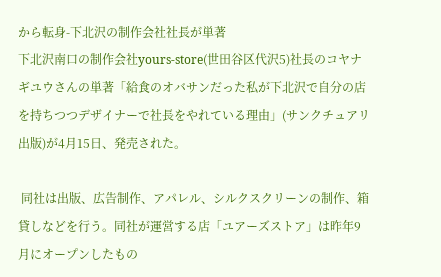から転身-下北沢の制作会社社長が単著
下北沢南口の制作会社yours-store(世田谷区代沢5)社長のコヤナギユウさんの単著「給食のオバサンだった私が下北沢で自分の店を持ちつつデザイナーで社長をやれている理由」(サンクチュアリ出版)が4月15日、発売された。

 同社は出版、広告制作、アパレル、シルクスクリーンの制作、箱貸しなどを行う。同社が運営する店「ユアーズストア」は昨年9月にオープンしたもの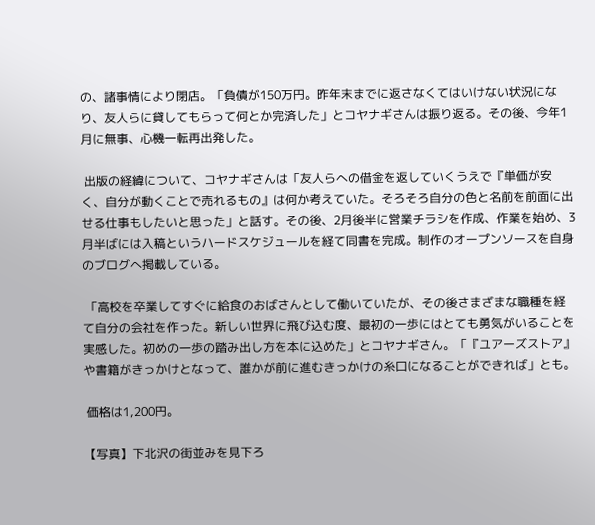の、諸事情により閉店。「負債が150万円。昨年末までに返さなくてはいけない状況になり、友人らに貸してもらって何とか完済した」とコヤナギさんは振り返る。その後、今年1月に無事、心機一転再出発した。

 出版の経緯について、コヤナギさんは「友人らへの借金を返していくうえで『単価が安く、自分が動くことで売れるもの』は何か考えていた。そろそろ自分の色と名前を前面に出せる仕事もしたいと思った」と話す。その後、2月後半に営業チラシを作成、作業を始め、3月半ばには入稿というハードスケジュールを経て同書を完成。制作のオープンソースを自身のブログへ掲載している。

 「高校を卒業してすぐに給食のおばさんとして働いていたが、その後さまざまな職種を経て自分の会社を作った。新しい世界に飛び込む度、最初の一歩にはとても勇気がいることを実感した。初めの一歩の踏み出し方を本に込めた」とコヤナギさん。「『ユアーズストア』や書籍がきっかけとなって、誰かが前に進むきっかけの糸口になることができれば」とも。

 価格は1,200円。

【写真】下北沢の街並みを見下ろ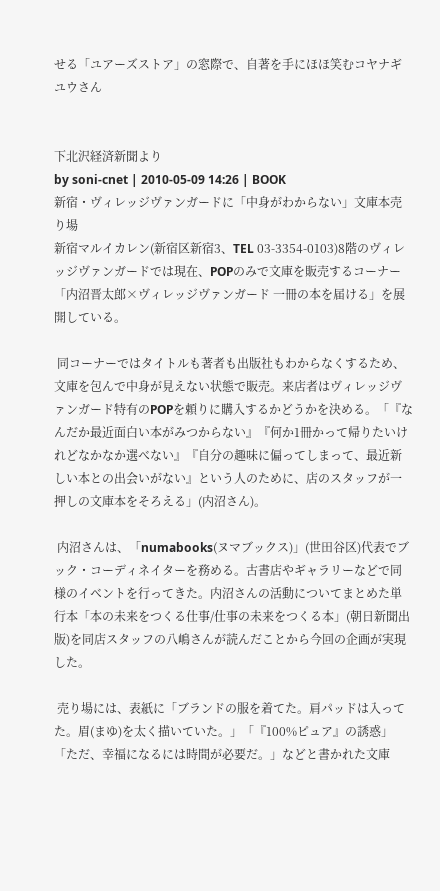せる「ユアーズストア」の窓際で、自著を手にほほ笑むコヤナギユウさん


下北沢経済新聞より
by soni-cnet | 2010-05-09 14:26 | BOOK
新宿・ヴィレッジヴァンガードに「中身がわからない」文庫本売り場
新宿マルイカレン(新宿区新宿3、TEL 03-3354-0103)8階のヴィレッジヴァンガードでは現在、POPのみで文庫を販売するコーナー「内沼晋太郎×ヴィレッジヴァンガード 一冊の本を届ける」を展開している。

 同コーナーではタイトルも著者も出版社もわからなくするため、文庫を包んで中身が見えない状態で販売。来店者はヴィレッジヴァンガード特有のPOPを頼りに購入するかどうかを決める。「『なんだか最近面白い本がみつからない』『何か1冊かって帰りたいけれどなかなか選べない』『自分の趣味に偏ってしまって、最近新しい本との出会いがない』という人のために、店のスタッフが一押しの文庫本をそろえる」(内沼さん)。

 内沼さんは、「numabooks(ヌマブックス)」(世田谷区)代表でブック・コーディネイターを務める。古書店やギャラリーなどで同様のイベントを行ってきた。内沼さんの活動についてまとめた単行本「本の未来をつくる仕事/仕事の未来をつくる本」(朝日新聞出版)を同店スタッフの八嶋さんが読んだことから今回の企画が実現した。

 売り場には、表紙に「ブランドの服を着てた。肩パッドは入ってた。眉(まゆ)を太く描いていた。」「『100%ピュア』の誘惑」「ただ、幸福になるには時間が必要だ。」などと書かれた文庫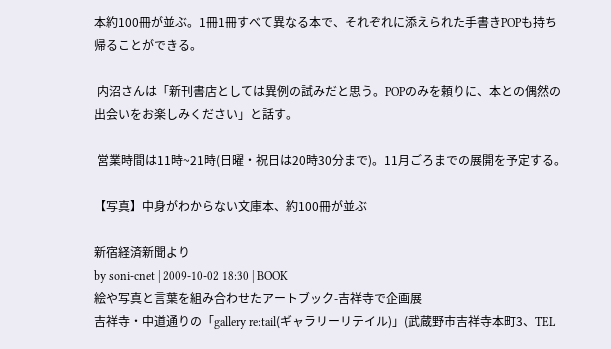本約100冊が並ぶ。1冊1冊すべて異なる本で、それぞれに添えられた手書きPOPも持ち帰ることができる。

 内沼さんは「新刊書店としては異例の試みだと思う。POPのみを頼りに、本との偶然の出会いをお楽しみください」と話す。

 営業時間は11時~21時(日曜・祝日は20時30分まで)。11月ごろまでの展開を予定する。

【写真】中身がわからない文庫本、約100冊が並ぶ

新宿経済新聞より
by soni-cnet | 2009-10-02 18:30 | BOOK
絵や写真と言葉を組み合わせたアートブック-吉祥寺で企画展
吉祥寺・中道通りの「gallery re:tail(ギャラリーリテイル)」(武蔵野市吉祥寺本町3、TEL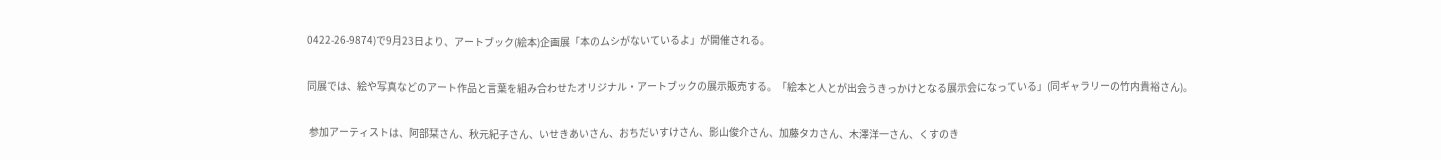0422-26-9874)で9月23日より、アートブック(絵本)企画展「本のムシがないているよ」が開催される。

同展では、絵や写真などのアート作品と言葉を組み合わせたオリジナル・アートブックの展示販売する。「絵本と人とが出会うきっかけとなる展示会になっている」(同ギャラリーの竹内貴裕さん)。

 参加アーティストは、阿部栞さん、秋元紀子さん、いせきあいさん、おちだいすけさん、影山俊介さん、加藤タカさん、木澤洋一さん、くすのき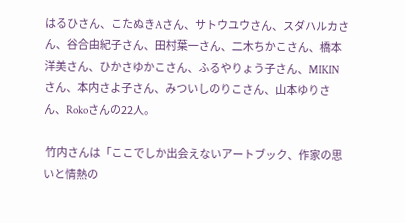はるひさん、こたぬきAさん、サトウユウさん、スダハルカさん、谷合由紀子さん、田村葉一さん、二木ちかこさん、橋本洋美さん、ひかさゆかこさん、ふるやりょう子さん、MIKINさん、本内さよ子さん、みついしのりこさん、山本ゆりさん、Rokoさんの22人。

 竹内さんは「ここでしか出会えないアートブック、作家の思いと情熱の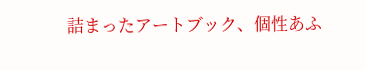詰まったアートブック、個性あふ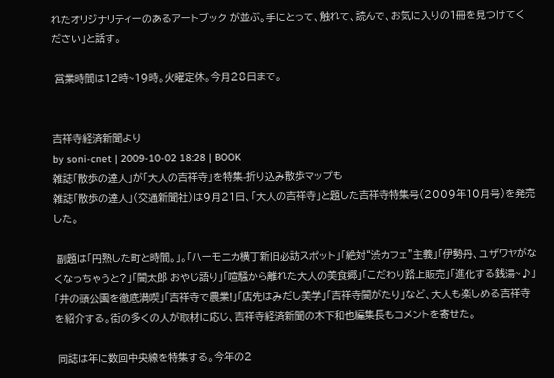れたオリジナリティーのあるアートブック が並ぶ。手にとって、触れて、読んで、お気に入りの1冊を見つけてください」と話す。

 営業時間は12時~19時。火曜定休。今月28日まで。


吉祥寺経済新聞より
by soni-cnet | 2009-10-02 18:28 | BOOK
雑誌「散歩の達人」が「大人の吉祥寺」を特集-折り込み散歩マップも
雑誌「散歩の達人」(交通新聞社)は9月21日、「大人の吉祥寺」と題した吉祥寺特集号(2009年10月号)を発売した。

 副題は「円熟した町と時間。」。「ハーモニカ横丁新旧必訪スポット」「絶対“渋カフェ”主義」「伊勢丹、ユザワヤがなくなっちゃうと?」「闇太郎 おやじ語り」「喧騒から離れた大人の美食郷」「こだわり路上販売」「進化する銭湯~♪」「井の頭公園を徹底満喫」「吉祥寺で農業!」「店先はみだし美学」「吉祥寺闇がたり」など、大人も楽しめる吉祥寺を紹介する。街の多くの人が取材に応じ、吉祥寺経済新聞の木下和也編集長もコメントを寄せた。

 同誌は年に数回中央線を特集する。今年の2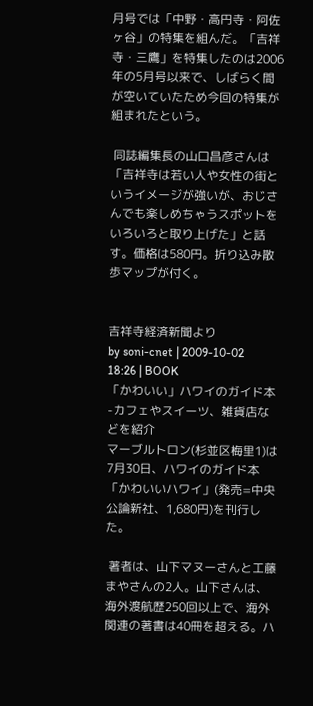月号では「中野・高円寺・阿佐ヶ谷」の特集を組んだ。「吉祥寺・三鷹」を特集したのは2006年の5月号以来で、しばらく間が空いていたため今回の特集が組まれたという。

 同誌編集長の山口昌彦さんは「吉祥寺は若い人や女性の街というイメージが強いが、おじさんでも楽しめちゃうスポットをいろいろと取り上げた」と話す。価格は580円。折り込み散歩マップが付く。


吉祥寺経済新聞より
by soni-cnet | 2009-10-02 18:26 | BOOK
「かわいい」ハワイのガイド本-カフェやスイーツ、雑貨店などを紹介
マーブルトロン(杉並区梅里1)は7月30日、ハワイのガイド本「かわいいハワイ」(発売=中央公論新社、1,680円)を刊行した。

 著者は、山下マヌーさんと工藤まやさんの2人。山下さんは、海外渡航歴250回以上で、海外関連の著書は40冊を超える。ハ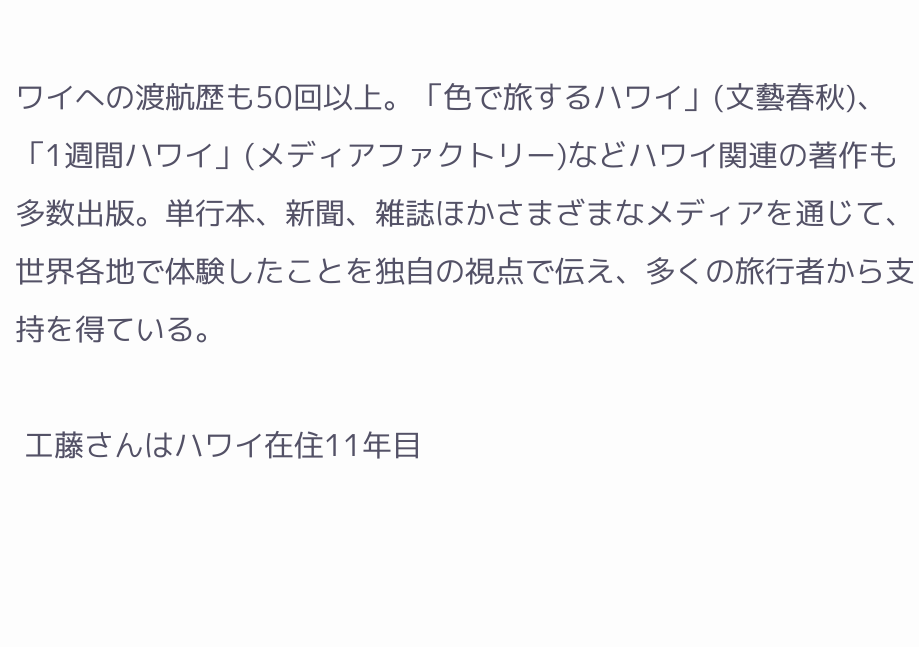ワイへの渡航歴も50回以上。「色で旅するハワイ」(文藝春秋)、「1週間ハワイ」(メディアファクトリー)などハワイ関連の著作も多数出版。単行本、新聞、雑誌ほかさまざまなメディアを通じて、世界各地で体験したことを独自の視点で伝え、多くの旅行者から支持を得ている。

 工藤さんはハワイ在住11年目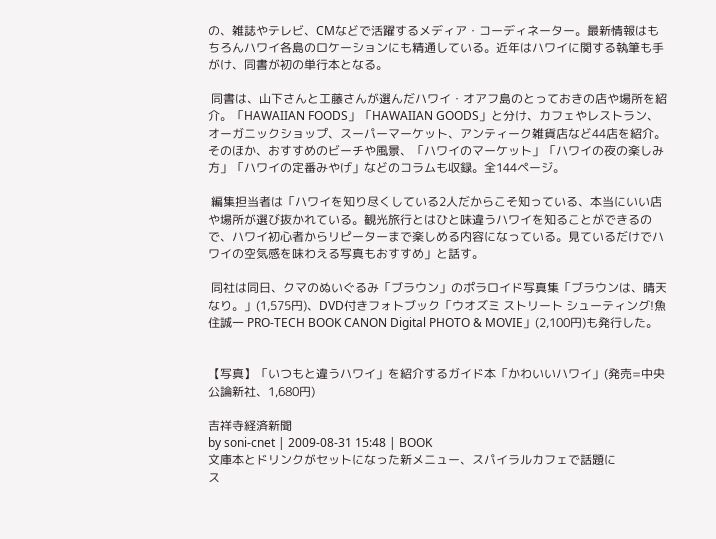の、雑誌やテレビ、CMなどで活躍するメディア・コーディネーター。最新情報はもちろんハワイ各島のロケーションにも精通している。近年はハワイに関する執筆も手がけ、同書が初の単行本となる。

 同書は、山下さんと工藤さんが選んだハワイ・オアフ島のとっておきの店や場所を紹介。「HAWAIIAN FOODS」「HAWAIIAN GOODS」と分け、カフェやレストラン、オーガニックショップ、スーパーマーケット、アンティーク雑貨店など44店を紹介。そのほか、おすすめのビーチや風景、「ハワイのマーケット」「ハワイの夜の楽しみ方」「ハワイの定番みやげ」などのコラムも収録。全144ページ。

 編集担当者は「ハワイを知り尽くしている2人だからこそ知っている、本当にいい店や場所が選び抜かれている。観光旅行とはひと味違うハワイを知ることができるので、ハワイ初心者からリピーターまで楽しめる内容になっている。見ているだけでハワイの空気感を味わえる写真もおすすめ」と話す。

 同社は同日、クマのぬいぐるみ「ブラウン」のポラロイド写真集「ブラウンは、晴天なり。」(1,575円)、DVD付きフォトブック「ウオズミ ストリート シューティング!魚住誠一 PRO-TECH BOOK CANON Digital PHOTO & MOVIE」(2,100円)も発行した。


【写真】「いつもと違うハワイ」を紹介するガイド本「かわいいハワイ」(発売=中央公論新社、1,680円)

吉祥寺経済新聞
by soni-cnet | 2009-08-31 15:48 | BOOK
文庫本とドリンクがセットになった新メニュー、スパイラルカフェで話題に
ス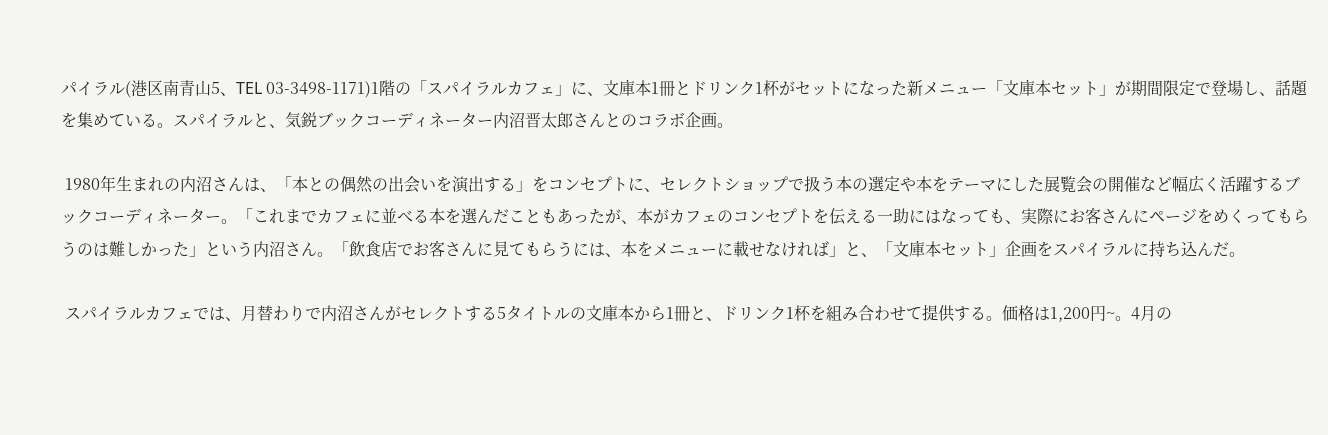パイラル(港区南青山5、TEL 03-3498-1171)1階の「スパイラルカフェ」に、文庫本1冊とドリンク1杯がセットになった新メニュー「文庫本セット」が期間限定で登場し、話題を集めている。スパイラルと、気鋭ブックコーディネーター内沼晋太郎さんとのコラボ企画。

 1980年生まれの内沼さんは、「本との偶然の出会いを演出する」をコンセプトに、セレクトショップで扱う本の選定や本をテーマにした展覧会の開催など幅広く活躍するブックコーディネーター。「これまでカフェに並べる本を選んだこともあったが、本がカフェのコンセプトを伝える一助にはなっても、実際にお客さんにページをめくってもらうのは難しかった」という内沼さん。「飲食店でお客さんに見てもらうには、本をメニューに載せなければ」と、「文庫本セット」企画をスパイラルに持ち込んだ。

 スパイラルカフェでは、月替わりで内沼さんがセレクトする5タイトルの文庫本から1冊と、ドリンク1杯を組み合わせて提供する。価格は1,200円~。4月の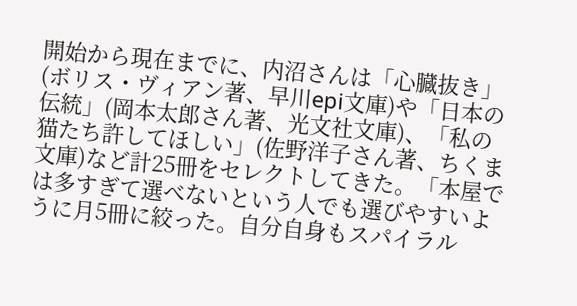開始から現在までに、内沼さんは「心臓抜き」(ボリス・ヴィアン著、早川epi文庫)や「日本の伝統」(岡本太郎さん著、光文社文庫)、「私の猫たち許してほしい」(佐野洋子さん著、ちくま文庫)など計25冊をセレクトしてきた。「本屋では多すぎて選べないという人でも選びやすいように月5冊に絞った。自分自身もスパイラル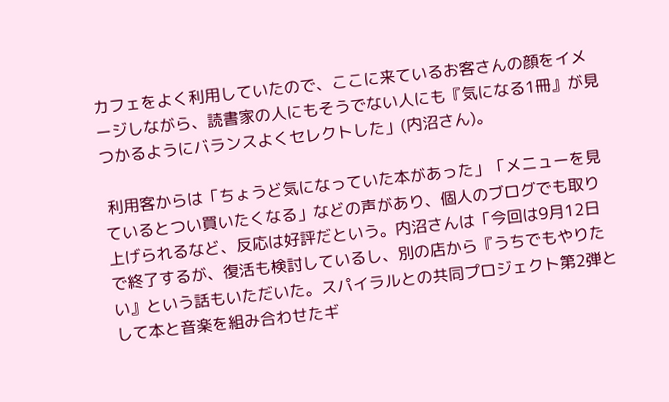カフェをよく利用していたので、ここに来ているお客さんの顔をイメージしながら、読書家の人にもそうでない人にも『気になる1冊』が見つかるようにバランスよくセレクトした」(内沼さん)。

 利用客からは「ちょうど気になっていた本があった」「メニューを見ているとつい買いたくなる」などの声があり、個人のブログでも取り上げられるなど、反応は好評だという。内沼さんは「今回は9月12日で終了するが、復活も検討しているし、別の店から『うちでもやりたい』という話もいただいた。スパイラルとの共同プロジェクト第2弾として本と音楽を組み合わせたギ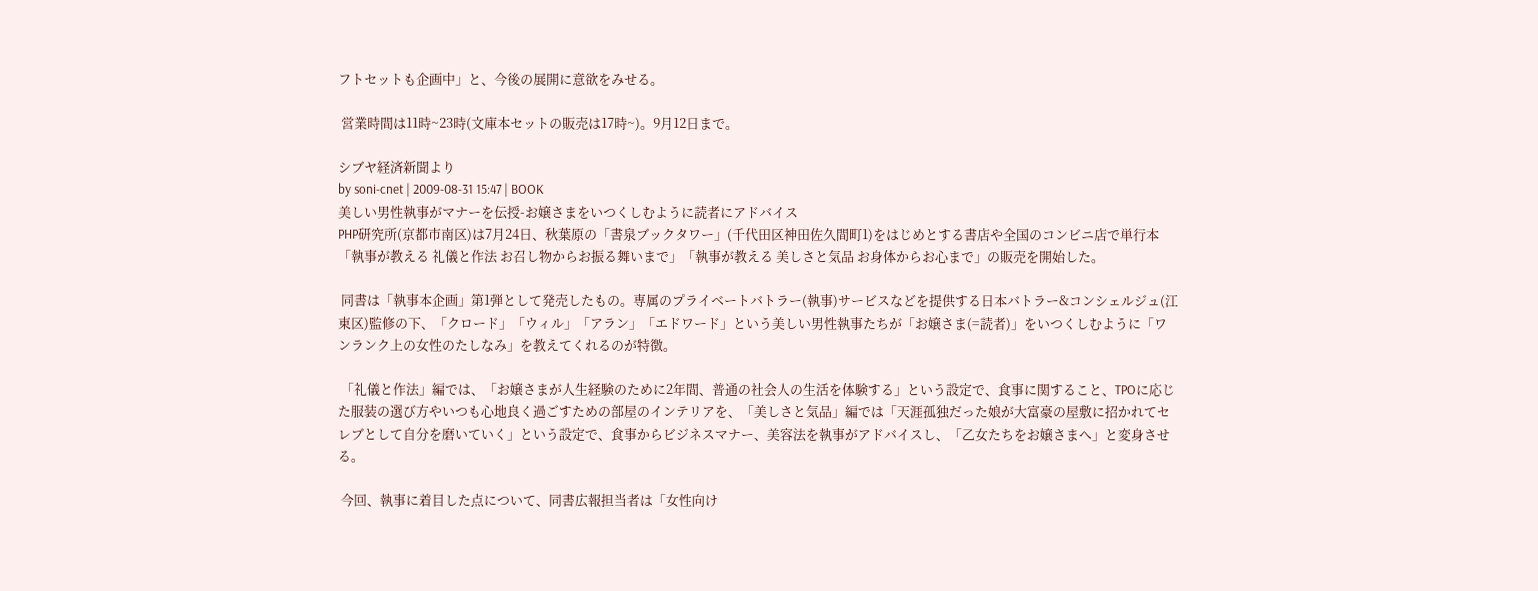フトセットも企画中」と、今後の展開に意欲をみせる。

 営業時間は11時~23時(文庫本セットの販売は17時~)。9月12日まで。

シブヤ経済新聞より
by soni-cnet | 2009-08-31 15:47 | BOOK
美しい男性執事がマナーを伝授-お嬢さまをいつくしむように読者にアドバイス
PHP研究所(京都市南区)は7月24日、秋葉原の「書泉ブックタワー」(千代田区神田佐久間町1)をはじめとする書店や全国のコンビニ店で単行本「執事が教える 礼儀と作法 お召し物からお振る舞いまで」「執事が教える 美しさと気品 お身体からお心まで」の販売を開始した。

 同書は「執事本企画」第1弾として発売したもの。専属のプライベートバトラー(執事)サービスなどを提供する日本バトラー&コンシェルジュ(江東区)監修の下、「クロード」「ウィル」「アラン」「エドワード」という美しい男性執事たちが「お嬢さま(=読者)」をいつくしむように「ワンランク上の女性のたしなみ」を教えてくれるのが特徴。

 「礼儀と作法」編では、「お嬢さまが人生経験のために2年間、普通の社会人の生活を体験する」という設定で、食事に関すること、TPOに応じた服装の選び方やいつも心地良く過ごすための部屋のインテリアを、「美しさと気品」編では「天涯孤独だった娘が大富豪の屋敷に招かれてセレブとして自分を磨いていく」という設定で、食事からビジネスマナー、美容法を執事がアドバイスし、「乙女たちをお嬢さまへ」と変身させる。

 今回、執事に着目した点について、同書広報担当者は「女性向け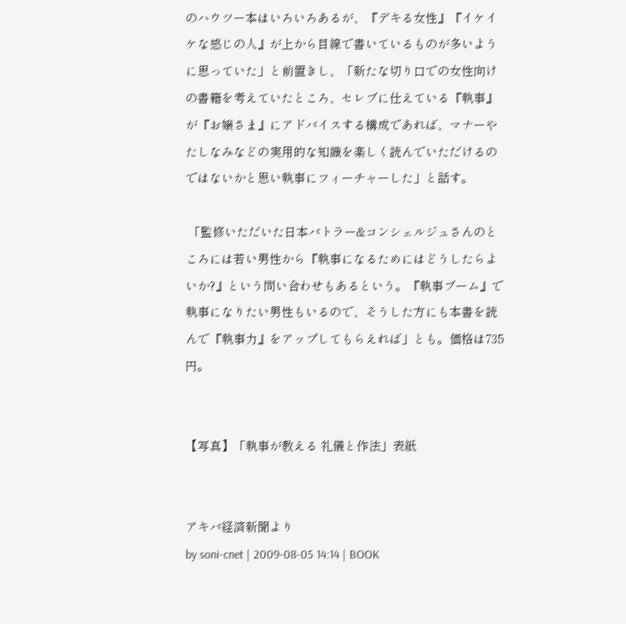のハウツー本はいろいろあるが、『デキる女性』『イケイケな感じの人』が上から目線で書いているものが多いように思っていた」と前置きし、「新たな切り口での女性向けの書籍を考えていたところ、セレブに仕えている『執事』が『お嬢さま』にアドバイスする構成であれば、マナーやたしなみなどの実用的な知識を楽しく読んでいただけるのではないかと思い執事にフィーチャーした」と話す。

 「監修いただいた日本バトラー&コンシェルジュさんのところには若い男性から『執事になるためにはどうしたらよいか?』という問い合わせもあるという。『執事ブーム』で執事になりたい男性もいるので、そうした方にも本書を読んで『執事力』をアップしてもらえれば」とも。価格は735円。


【写真】「執事が教える 礼儀と作法」表紙


アキバ経済新聞より
by soni-cnet | 2009-08-05 14:14 | BOOK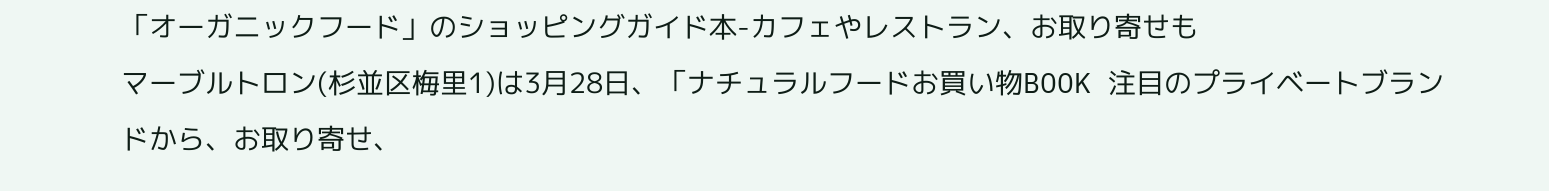「オーガニックフード」のショッピングガイド本-カフェやレストラン、お取り寄せも
マーブルトロン(杉並区梅里1)は3月28日、「ナチュラルフードお買い物BOOK 注目のプライベートブランドから、お取り寄せ、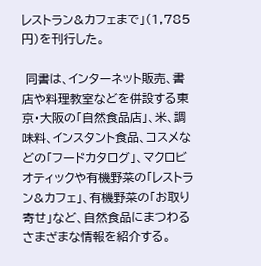レストラン&カフェまで」(1,785円)を刊行した。

 同書は、インターネット販売、書店や料理教室などを併設する東京・大阪の「自然食品店」、米、調味料、インスタント食品、コスメなどの「フードカタログ」、マクロビオティックや有機野菜の「レストラン&カフェ」、有機野菜の「お取り寄せ」など、自然食品にまつわるさまざまな情報を紹介する。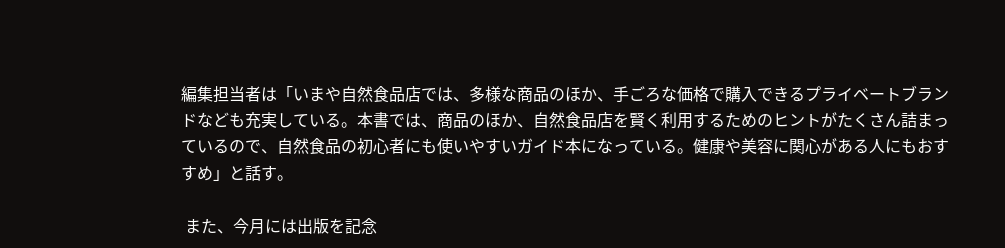編集担当者は「いまや自然食品店では、多様な商品のほか、手ごろな価格で購入できるプライベートブランドなども充実している。本書では、商品のほか、自然食品店を賢く利用するためのヒントがたくさん詰まっているので、自然食品の初心者にも使いやすいガイド本になっている。健康や美容に関心がある人にもおすすめ」と話す。

 また、今月には出版を記念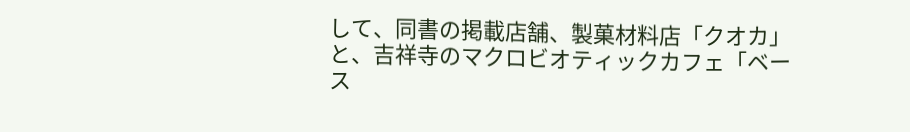して、同書の掲載店舗、製菓材料店「クオカ」と、吉祥寺のマクロビオティックカフェ「ベース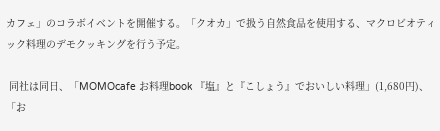カフェ」のコラボイベントを開催する。「クオカ」で扱う自然食品を使用する、マクロビオティック料理のデモクッキングを行う予定。

 同社は同日、「MOMOcafe お料理book 『塩』と『こしょう』でおいしい料理」(1,680円)、「お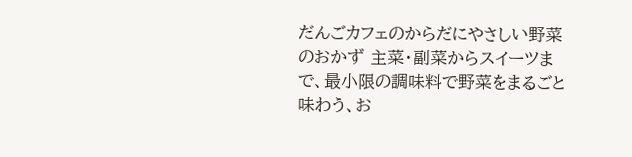だんごカフェのからだにやさしい野菜のおかず 主菜・副菜からスイーツまで、最小限の調味料で野菜をまるごと味わう、お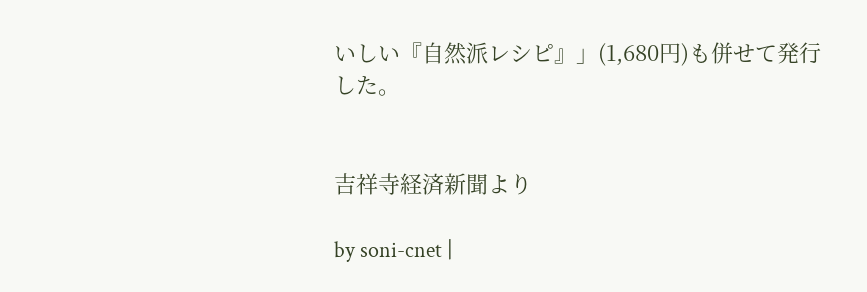いしい『自然派レシピ』」(1,680円)も併せて発行した。


吉祥寺経済新聞より

by soni-cnet |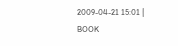2009-04-21 15:01 | BOOK